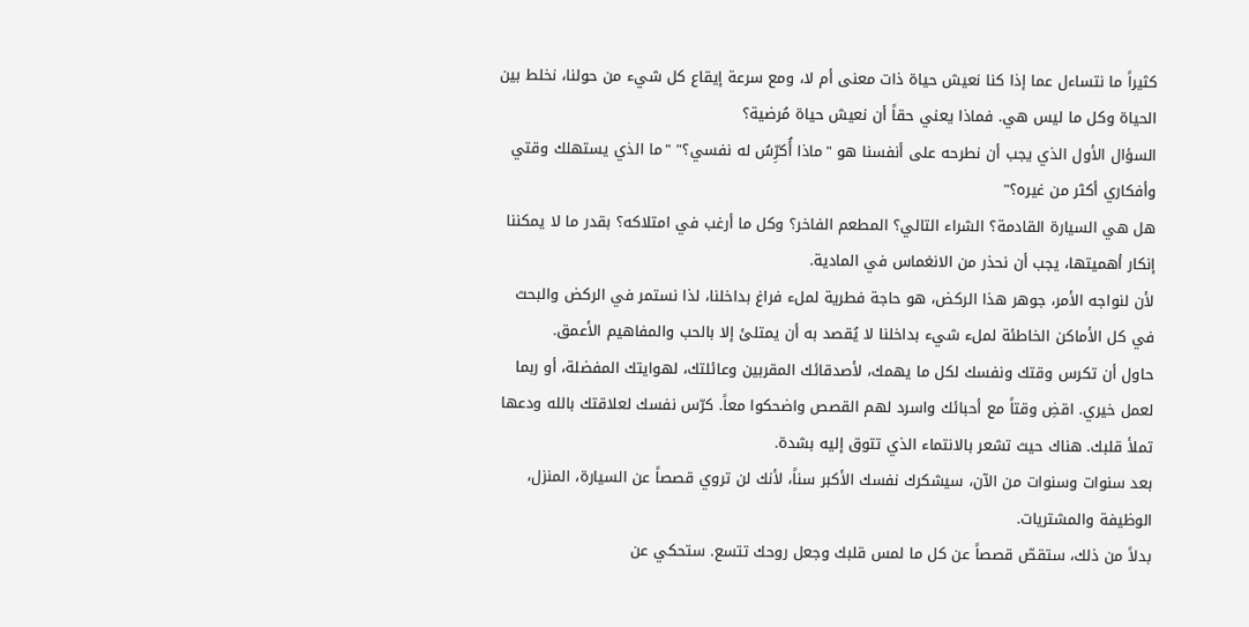كثيراً ما نتساءل عما إذا كنا نعيش حياة ذات معنى أم لا، ومع سرعة إيقاع كل شيء من حولنا، نخلط بين الحياة وكل ما ليس هي. فماذا يعني حقاً أن نعيش حياة مُرضية؟
السؤال الأول الذي يجب أن نطرحه على أنفسنا هو "ماذا أُكرِّسُ له نفسي؟" "ما الذي يستهلك وقتي وأفكاري أكثر من غيره؟"
هل هي السيارة القادمة؟ الشراء التالي؟ المطعم الفاخر؟ وكل ما أرغب في امتلاكه؟ بقدر ما لا يمكننا إنكار أهميتها، يجب أن نحذر من الانغماس في المادية.
لأن لنواجه الأمر، جوهر هذا الركض، هو حاجة فطرية لملء فراغ بداخلنا، لذا نستمر في الركض والبحث في كل الأماكن الخاطئة لملء شيء بداخلنا لا يُقصد به أن يمتلئ إلا بالحب والمفاهيم الأعمق.
حاول أن تكرس وقتك ونفسك لكل ما يهمك، لأصدقائك المقربين وعائلتك، لهوايتك المفضلة، أو ربما لعمل خيري. اقضِ وقتاً مع أحبائك واسرد لهم القصص واضحكوا معاً. كرّس نفسك لعلاقتك بالله ودعها تملأ قلبك. هناك حيث تشعر بالانتماء الذي تتوق إليه بشدة.
بعد سنوات وسنوات من الآن، سيشكرك نفسك الأكبر سناً، لأنك لن تروي قصصاً عن السيارة، المنزل، الوظيفة والمشتريات.
بدلاً من ذلك، ستقصّ قصصاً عن كل ما لمس قلبك وجعل روحك تتسع. ستحكي عن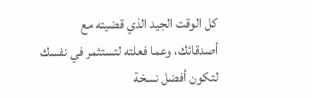كل الوقت الجيد الذي قضيته مع أصدقائك، وعما فعلته لتستثمر في نفسك لتكون أفضل نسخة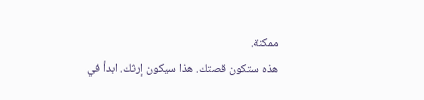ممكنة.
هذه ستكون قصتك. هذا سيكون إرثك. ابدأ في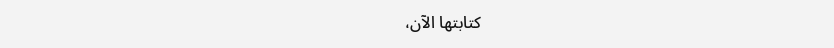كتابتها الآن،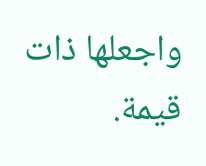واجعلها ذات قيمة.